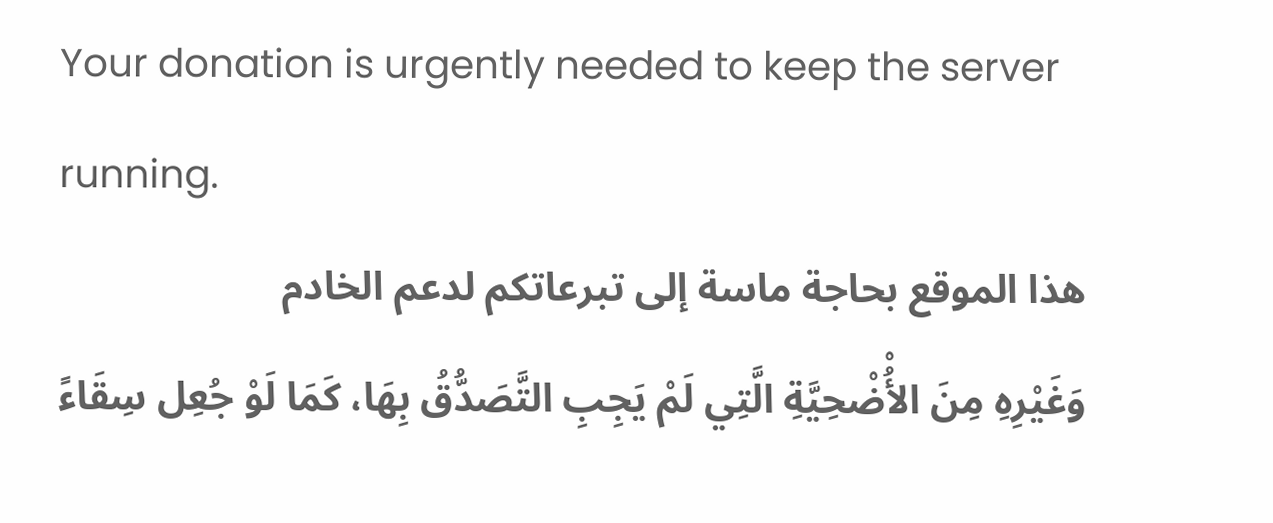Your donation is urgently needed to keep the server running.
هذا الموقع بحاجة ماسة إلى تبرعاتكم لدعم الخادم
وَغَيْرِهِ مِنَ الأُْضْحِيَّةِ الَّتِي لَمْ يَجِبِ التَّصَدُّقُ بِهَا، كَمَا لَوْ جُعِل سِقَاءً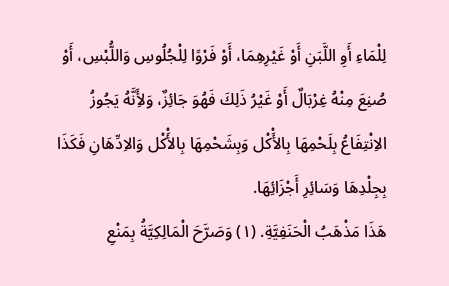لِلْمَاءِ أَوِ اللَّبَنِ أَوْ غَيْرِهِمَا، أَوْ فَرْوًا لِلْجُلُوسِ وَاللُّبْسِ، أَوْ صُنِعَ مِنْهُ غِرْبَالٌ أَوْ غَيْرُ ذَلِكَ فَهُوَ جَائِزٌ، وَلأَِنَّهُ يَجُوزُ الاِنْتِفَاعُ بِلَحْمِهَا بِالأَْكْل وَبِشَحْمِهَا بِالأَْكْل وَالاِدِّهَانِ فَكَذَا بِجِلْدِهَا وَسَائِرِ أَجْزَائِهَا.
هَذَا مَذْهَبُ الْحَنَفِيَّةِ. (١) وَصَرَّحَ الْمَالِكِيَّةُ بِمَنْعِ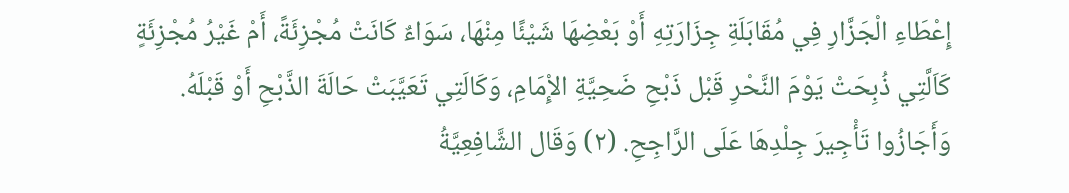إِعْطَاءِ الْجَزَّارِ فِي مُقَابَلَةِ جِزَارَتِهِ أَوْ بَعْضِهَا شَيْئًا مِنْهَا، سَوَاءٌ كَانَتْ مُجْزِئَةً، أَمْ غَيْرُ مُجْزِئَةٍ كَاَلَّتِي ذُبِحَتْ يَوْمَ النَّحْرِ قَبْل ذَبْحِ ضَحِيَّةِ الإِْمَامِ، وَكَالَتِي تَعَيَّبَتْ حَالَةَ الذَّبْحِ أَوْ قَبْلَهُ.
وَأَجَازُوا تَأْجِيرَ جِلْدِهَا عَلَى الرَّاجِحِ. (٢) وَقَال الشَّافِعِيَّةُ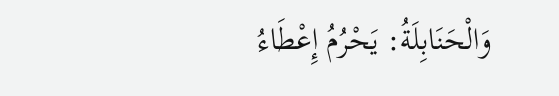وَالْحَنَابِلَةُ: يَحْرُمُ إِعْطَاءُ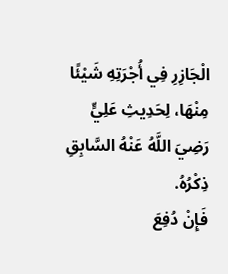الْجَازِرِ فِي أُجْرَتِهِ شَيْئًا مِنْهَا، لِحَدِيثِ عَلِيٍّ رَضِيَ اللَّهُ عَنْهُ السَّابِقِ ذِكْرُهُ.
فَإِنْ دُفِعَ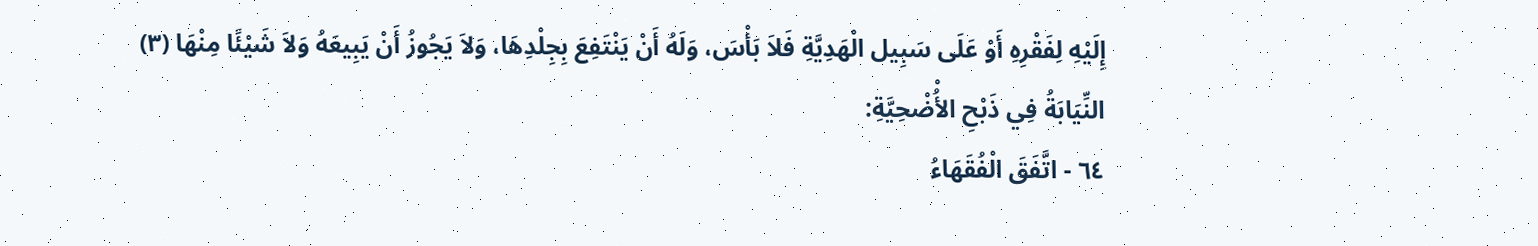إِلَيْهِ لِفَقْرِهِ أَوْ عَلَى سَبِيل الْهَدِيَّةِ فَلاَ بَأْسَ، وَلَهُ أَنْ يَنْتَفِعَ بِجِلْدِهَا، وَلاَ يَجُوزُ أَنْ يَبِيعَهُ وَلاَ شَيْئًا مِنْهَا (٣)
النِّيَابَةُ فِي ذَبْحِ الأُْضْحِيَّةِ:
٦٤ - اتَّفَقَ الْفُقَهَاءُ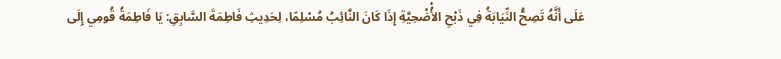عَلَى أَنَّهُ تَصِحُّ النِّيَابَةُ فِي ذَبْحِ الأُْضْحِيَّةِ إِذَا كَانَ النَّائِبُ مُسْلِمًا، لِحَدِيثِ فَاطِمَةَ السَّابِقِ: يَا فَاطِمَةُ قُومِي إِلَى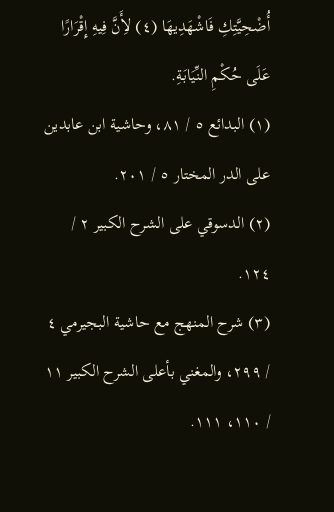أُضْحِيَّتِكِ فَاشْهَدِيهَا (٤) لأَِنَّ فِيهِ إِقْرَارًا عَلَى حُكْمِ النِّيَابَةِ.
(١) البدائع ٥ / ٨١، وحاشية ابن عابدين على الدر المختار ٥ / ٢٠١.
(٢) الدسوقي على الشرح الكبير ٢ / ١٢٤.
(٣) شرح المنهج مع حاشية البجيرمي ٤ / ٢٩٩، والمغني بأعلى الشرح الكبير ١١ / ١١٠، ١١١.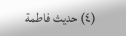(٤) حديث فاطمة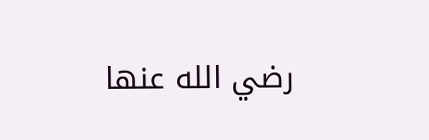رضي الله عنها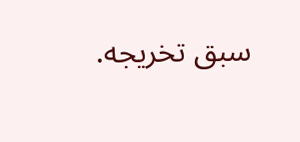سبق تخريجه.